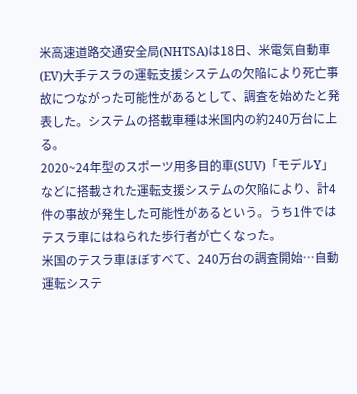米高速道路交通安全局(NHTSA)は18日、米電気自動車(EV)大手テスラの運転支援システムの欠陥により死亡事故につながった可能性があるとして、調査を始めたと発表した。システムの搭載車種は米国内の約240万台に上る。
2020~24年型のスポーツ用多目的車(SUV)「モデルY」などに搭載された運転支援システムの欠陥により、計4件の事故が発生した可能性があるという。うち1件ではテスラ車にはねられた歩行者が亡くなった。
米国のテスラ車ほぼすべて、240万台の調査開始…自動運転システ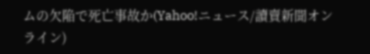ムの欠陥で死亡事故か(Yahoo!ニュース/讀賣新聞オンライン)